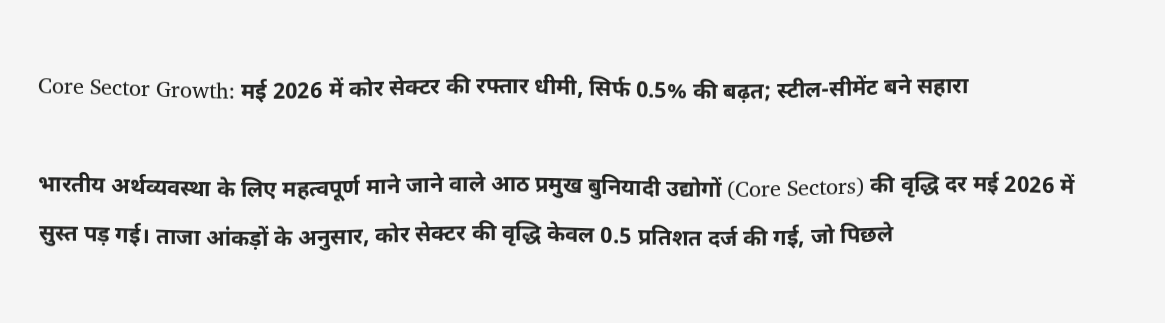Core Sector Growth: मई 2026 में कोर सेक्टर की रफ्तार धीमी, सिर्फ 0.5% की बढ़त; स्टील-सीमेंट बने सहारा

भारतीय अर्थव्यवस्था के लिए महत्वपूर्ण माने जाने वाले आठ प्रमुख बुनियादी उद्योगों (Core Sectors) की वृद्धि दर मई 2026 में सुस्त पड़ गई। ताजा आंकड़ों के अनुसार, कोर सेक्टर की वृद्धि केवल 0.5 प्रतिशत दर्ज की गई, जो पिछले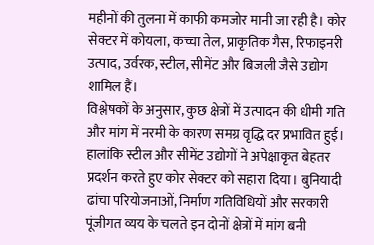महीनों की तुलना में काफी कमजोर मानी जा रही है। कोर सेक्टर में कोयला, कच्चा तेल, प्राकृतिक गैस, रिफाइनरी उत्पाद, उर्वरक, स्टील, सीमेंट और बिजली जैसे उद्योग शामिल हैं।
विश्लेषकों के अनुसार, कुछ क्षेत्रों में उत्पादन की धीमी गति और मांग में नरमी के कारण समग्र वृद्धि दर प्रभावित हुई। हालांकि स्टील और सीमेंट उद्योगों ने अपेक्षाकृत बेहतर प्रदर्शन करते हुए कोर सेक्टर को सहारा दिया। बुनियादी ढांचा परियोजनाओं, निर्माण गतिविधियों और सरकारी पूंजीगत व्यय के चलते इन दोनों क्षेत्रों में मांग बनी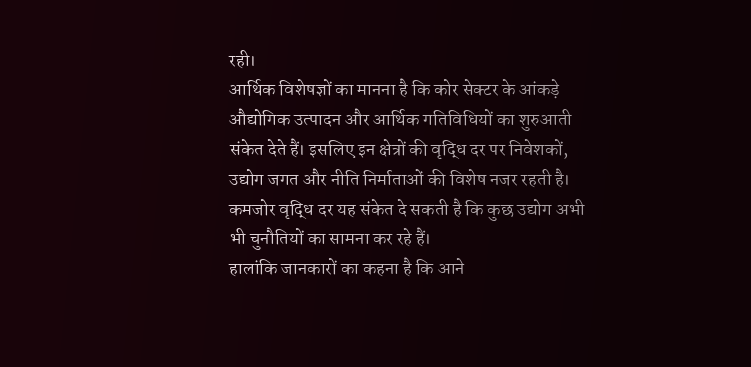रही।
आर्थिक विशेषज्ञों का मानना है कि कोर सेक्टर के आंकड़े औद्योगिक उत्पादन और आर्थिक गतिविधियों का शुरुआती संकेत देते हैं। इसलिए इन क्षेत्रों की वृद्धि दर पर निवेशकों, उद्योग जगत और नीति निर्माताओं की विशेष नजर रहती है। कमजोर वृद्धि दर यह संकेत दे सकती है कि कुछ उद्योग अभी भी चुनौतियों का सामना कर रहे हैं।
हालांकि जानकारों का कहना है कि आने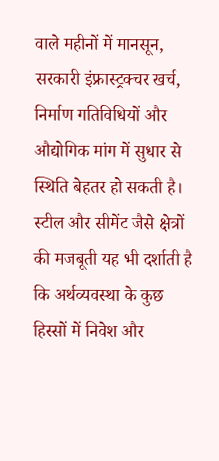वाले महीनों में मानसून, सरकारी इंफ्रास्ट्रक्चर खर्च, निर्माण गतिविधियों और औद्योगिक मांग में सुधार से स्थिति बेहतर हो सकती है। स्टील और सीमेंट जैसे क्षेत्रों की मजबूती यह भी दर्शाती है कि अर्थव्यवस्था के कुछ हिस्सों में निवेश और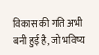विकास की गति अभी बनी हुई है, जो भविष्य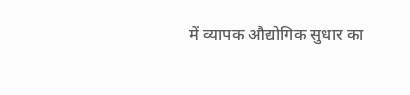में व्यापक औद्योगिक सुधार का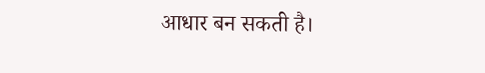आधार बन सकती है।